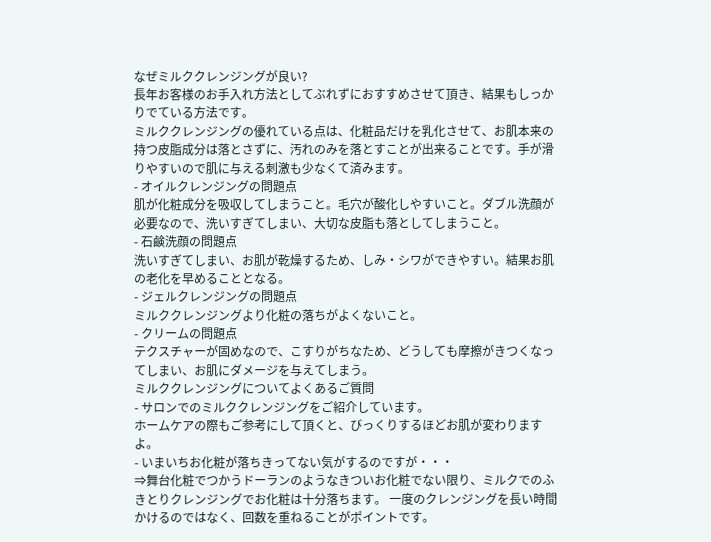なぜミルククレンジングが良い?
長年お客様のお手入れ方法としてぶれずにおすすめさせて頂き、結果もしっかりでている方法です。
ミルククレンジングの優れている点は、化粧品だけを乳化させて、お肌本来の持つ皮脂成分は落とさずに、汚れのみを落とすことが出来ることです。手が滑りやすいので肌に与える刺激も少なくて済みます。
- オイルクレンジングの問題点
肌が化粧成分を吸収してしまうこと。毛穴が酸化しやすいこと。ダブル洗顔が必要なので、洗いすぎてしまい、大切な皮脂も落としてしまうこと。
- 石鹸洗顔の問題点
洗いすぎてしまい、お肌が乾燥するため、しみ・シワができやすい。結果お肌の老化を早めることとなる。
- ジェルクレンジングの問題点
ミルククレンジングより化粧の落ちがよくないこと。
- クリームの問題点
テクスチャーが固めなので、こすりがちなため、どうしても摩擦がきつくなってしまい、お肌にダメージを与えてしまう。
ミルククレンジングについてよくあるご質問
- サロンでのミルククレンジングをご紹介しています。
ホームケアの際もご参考にして頂くと、びっくりするほどお肌が変わりますよ。
- いまいちお化粧が落ちきってない気がするのですが・・・
⇒舞台化粧でつかうドーランのようなきついお化粧でない限り、ミルクでのふきとりクレンジングでお化粧は十分落ちます。 一度のクレンジングを長い時間かけるのではなく、回数を重ねることがポイントです。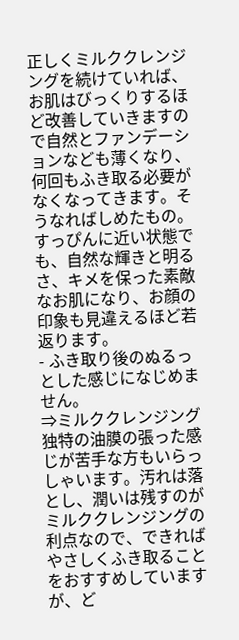正しくミルククレンジングを続けていれば、お肌はびっくりするほど改善していきますので自然とファンデーションなども薄くなり、何回もふき取る必要がなくなってきます。そうなればしめたもの。すっぴんに近い状態でも、自然な輝きと明るさ、キメを保った素敵なお肌になり、お顔の印象も見違えるほど若返ります。
- ふき取り後のぬるっとした感じになじめません。
⇒ミルククレンジング独特の油膜の張った感じが苦手な方もいらっしゃいます。汚れは落とし、潤いは残すのがミルククレンジングの利点なので、できればやさしくふき取ることをおすすめしていますが、ど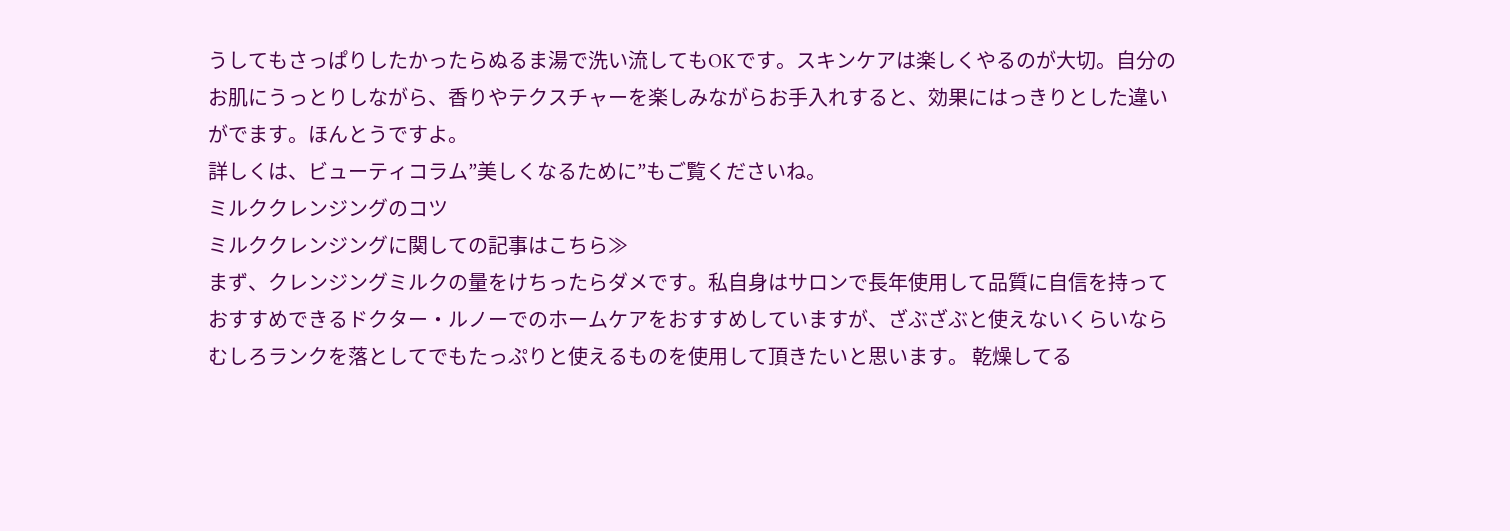うしてもさっぱりしたかったらぬるま湯で洗い流してもOKです。スキンケアは楽しくやるのが大切。自分のお肌にうっとりしながら、香りやテクスチャーを楽しみながらお手入れすると、効果にはっきりとした違いがでます。ほんとうですよ。
詳しくは、ビューティコラム”美しくなるために”もご覧くださいね。
ミルククレンジングのコツ
ミルククレンジングに関しての記事はこちら≫
まず、クレンジングミルクの量をけちったらダメです。私自身はサロンで長年使用して品質に自信を持っておすすめできるドクター・ルノーでのホームケアをおすすめしていますが、ざぶざぶと使えないくらいならむしろランクを落としてでもたっぷりと使えるものを使用して頂きたいと思います。 乾燥してる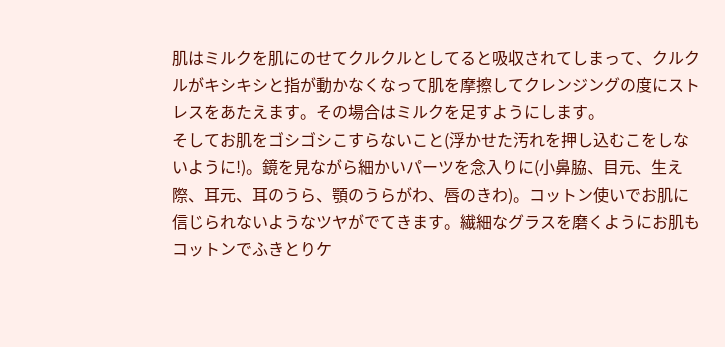肌はミルクを肌にのせてクルクルとしてると吸収されてしまって、クルクルがキシキシと指が動かなくなって肌を摩擦してクレンジングの度にストレスをあたえます。その場合はミルクを足すようにします。
そしてお肌をゴシゴシこすらないこと(浮かせた汚れを押し込むこをしないように!)。鏡を見ながら細かいパーツを念入りに(小鼻脇、目元、生え際、耳元、耳のうら、顎のうらがわ、唇のきわ)。コットン使いでお肌に信じられないようなツヤがでてきます。繊細なグラスを磨くようにお肌もコットンでふきとりケ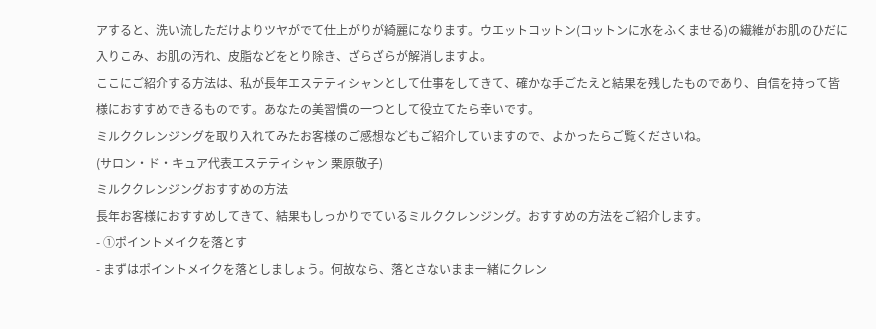アすると、洗い流しただけよりツヤがでて仕上がりが綺麗になります。ウエットコットン(コットンに水をふくませる)の繊維がお肌のひだに入りこみ、お肌の汚れ、皮脂などをとり除き、ざらざらが解消しますよ。
ここにご紹介する方法は、私が長年エステティシャンとして仕事をしてきて、確かな手ごたえと結果を残したものであり、自信を持って皆様におすすめできるものです。あなたの美習慣の一つとして役立てたら幸いです。
ミルククレンジングを取り入れてみたお客様のご感想などもご紹介していますので、よかったらご覧くださいね。
(サロン・ド・キュア代表エステティシャン 栗原敬子)
ミルククレンジングおすすめの方法
長年お客様におすすめしてきて、結果もしっかりでているミルククレンジング。おすすめの方法をご紹介します。
- ①ポイントメイクを落とす
- まずはポイントメイクを落としましょう。何故なら、落とさないまま一緒にクレン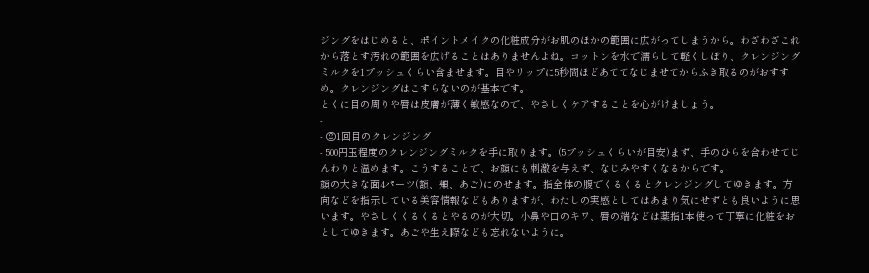ジングをはじめると、ポイントメイクの化粧成分がお肌のほかの範囲に広がってしまうから。わざわざこれから落とす汚れの範囲を広げることはありませんよね。コットンを水で濡らして軽くしぼり、クレンジングミルクを1プッシュくらい含ませます。目やリップに5秒間ほどあててなじませてからふき取るのがおすすめ。クレンジングはこすらないのが基本です。
とくに目の周りや唇は皮膚が薄く敏感なので、やさしくケアすることを心がけましょう。
-
- ②1回目のクレンジング
- 500円玉程度のクレンジングミルクを手に取ります。(5プッシュくらいが目安)まず、手のひらを合わせてじんわりと温めます。こうすることで、お顔にも刺激を与えず、なじみやすくなるからです。
顔の大きな面4パーツ(額、頬、あご)にのせます。指全体の腹でくるくるとクレンジングしてゆきます。方向などを指示している美容情報などもありますが、わたしの実感としてはあまり気にせずとも良いように思います。やさしくくるくるとやるのが大切。小鼻や口のキワ、唇の端などは薬指1本使って丁寧に化粧をおとしてゆきます。あごや生え際なども忘れないように。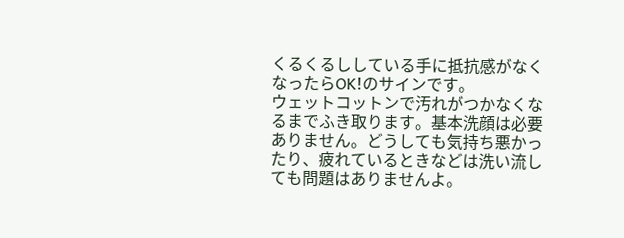くるくるししている手に抵抗感がなくなったらOK!のサインです。
ウェットコットンで汚れがつかなくなるまでふき取ります。基本洗顔は必要ありません。どうしても気持ち悪かったり、疲れているときなどは洗い流しても問題はありませんよ。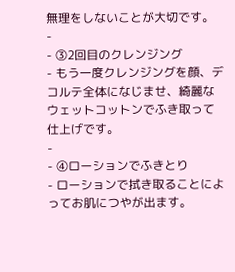無理をしないことが大切です。
-
- ③2回目のクレンジング
- もう一度クレンジングを顔、デコルテ全体になじませ、綺麗なウェットコットンでふき取って仕上げです。
-
- ④ローションでふきとり
- ローションで拭き取ることによってお肌につやが出ます。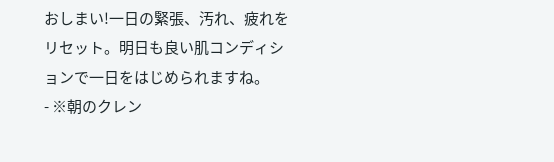おしまい!一日の緊張、汚れ、疲れをリセット。明日も良い肌コンディションで一日をはじめられますね。
- ※朝のクレン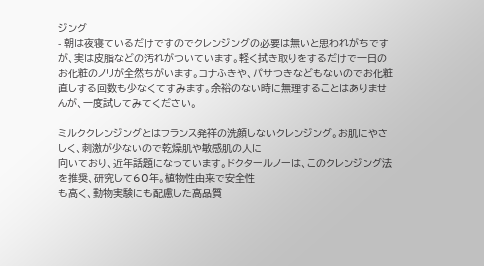ジング
- 朝は夜寝ているだけですのでクレンジングの必要は無いと思われがちですが、実は皮脂などの汚れがついています。軽く拭き取りをするだけで一日のお化粧のノリが全然ちがいます。コナふきや、パサつきなどもないのでお化粧直しする回数も少なくてすみます。余裕のない時に無理することはありませんが、一度試してみてください。

ミルククレンジングとはフランス発祥の洗顔しないクレンジング。お肌にやさしく、刺激が少ないので乾燥肌や敏感肌の人に
向いており、近年話題になっています。ドクタールノーは、このクレンジング法を推奨、研究して60年。植物性由来で安全性
も高く、動物実験にも配慮した高品質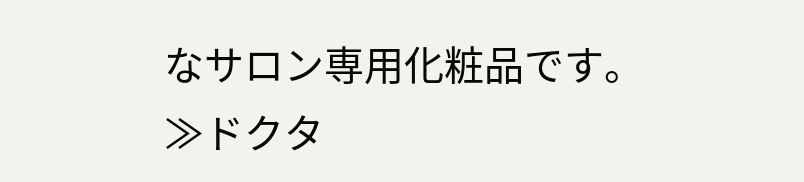なサロン専用化粧品です。
≫ドクタ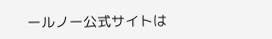ールノー公式サイトは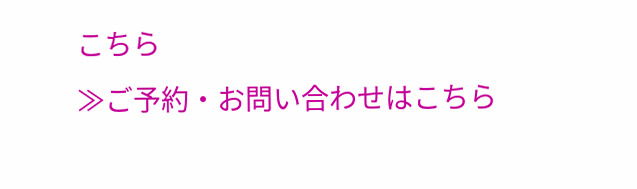こちら
≫ご予約・お問い合わせはこちら